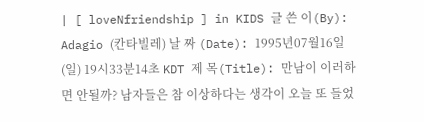| [ loveNfriendship ] in KIDS 글 쓴 이(By): Adagio (칸타빌레) 날 짜 (Date): 1995년07월16일(일) 19시33분14초 KDT 제 목(Title): 만남이 이러하면 안될까? 남자들은 참 이상하다는 생각이 오늘 또 들었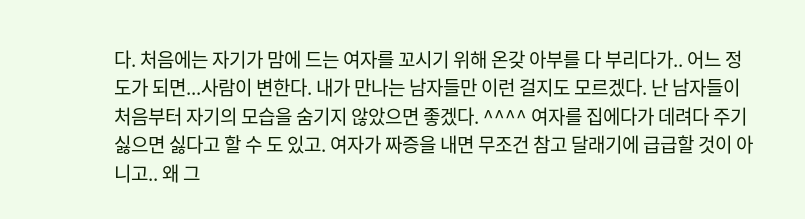다. 처음에는 자기가 맘에 드는 여자를 꼬시기 위해 온갖 아부를 다 부리다가.. 어느 정도가 되면...사람이 변한다. 내가 만나는 남자들만 이런 걸지도 모르겠다. 난 남자들이 처음부터 자기의 모습을 숨기지 않았으면 좋겠다. ^^^^ 여자를 집에다가 데려다 주기 싫으면 싫다고 할 수 도 있고. 여자가 짜증을 내면 무조건 참고 달래기에 급급할 것이 아니고.. 왜 그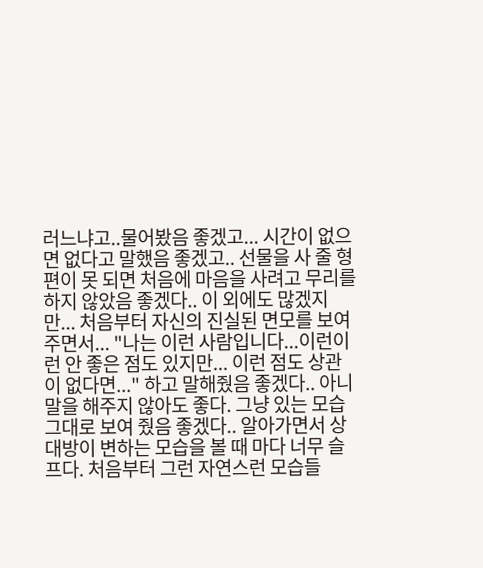러느냐고..물어봤음 좋겠고... 시간이 없으면 없다고 말했음 좋겠고.. 선물을 사 줄 형편이 못 되면 처음에 마음을 사려고 무리를 하지 않았음 좋겠다.. 이 외에도 많겠지만... 처음부터 자신의 진실된 면모를 보여주면서... "나는 이런 사람입니다...이런이런 안 좋은 점도 있지만... 이런 점도 상관이 없다면..." 하고 말해줬음 좋겠다.. 아니 말을 해주지 않아도 좋다. 그냥 있는 모습 그대로 보여 줬음 좋겠다.. 알아가면서 상대방이 변하는 모습을 볼 때 마다 너무 슬프다. 처음부터 그런 자연스런 모습들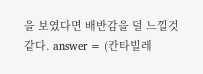을 보였다면 배반감을 덜 느낄것 같다. answer = (칸타빌레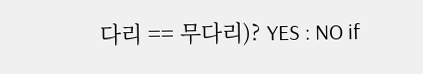다리 == 무다리)? YES : NO if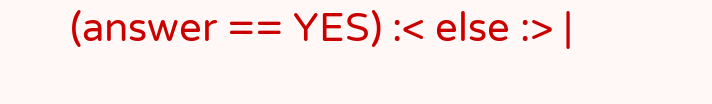(answer == YES) :< else :> |